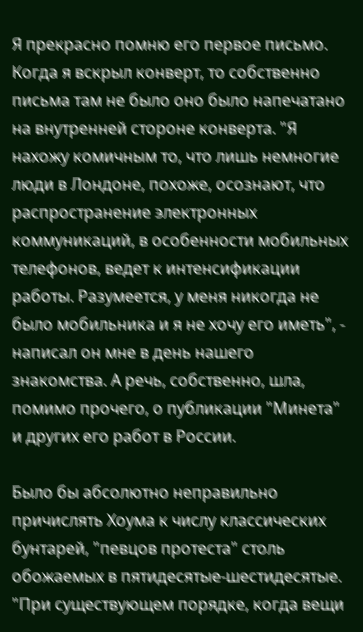Я прекрасно помню его первое письмо. Когда я вскрыл конверт, то собственно письма там не было оно было напечатано на внутренней стороне конверта. "Я нахожу комичным то, что лишь немногие люди в Лондоне, похоже, осознают, что распространение электронных коммуникаций, в особенности мобильных телефонов, ведет к интенсификации работы. Разумеется, у меня никогда не было мобильника и я не хочу его иметь", - написал он мне в день нашего знакомства. А речь, собственно, шла, помимо прочего, о публикации "Минета" и других его работ в России.

Было бы абсолютно неправильно причислять Хоума к числу классических бунтарей, "певцов протеста" столь обожаемых в пятидесятые-шестидесятые. "При существующем порядке, когда вещи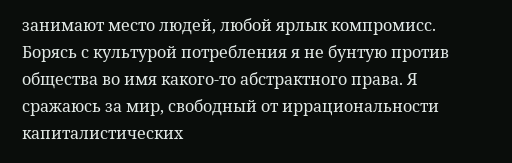занимают место людей, любой ярлык компромисс. Борясь с культурой потребления я не бунтую против общества во имя какого-то абстрактного права. Я сражаюсь за мир, свободный от иррациональности капиталистических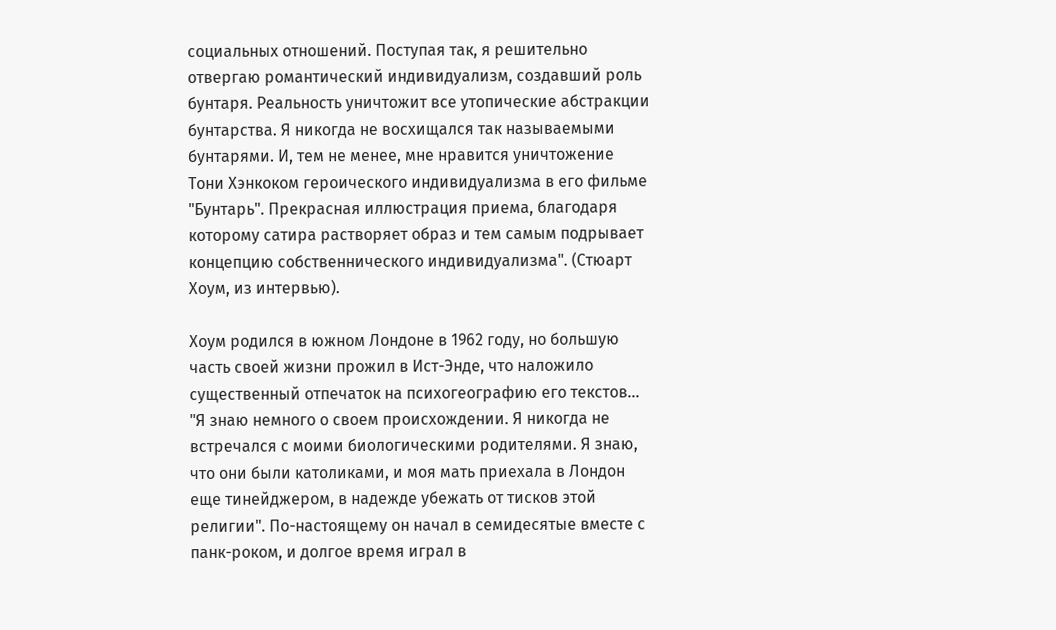социальных отношений. Поступая так, я решительно отвергаю романтический индивидуализм, создавший роль бунтаря. Реальность уничтожит все утопические абстракции бунтарства. Я никогда не восхищался так называемыми бунтарями. И, тем не менее, мне нравится уничтожение Тони Хэнкоком героического индивидуализма в его фильме "Бунтарь". Прекрасная иллюстрация приема, благодаря которому сатира растворяет образ и тем самым подрывает концепцию собственнического индивидуализма". (Стюарт Хоум, из интервью).

Хоум родился в южном Лондоне в 1962 году, но большую часть своей жизни прожил в Ист-Энде, что наложило существенный отпечаток на психогеографию его текстов... "Я знаю немного о своем происхождении. Я никогда не встречался с моими биологическими родителями. Я знаю, что они были католиками, и моя мать приехала в Лондон еще тинейджером, в надежде убежать от тисков этой религии". По-настоящему он начал в семидесятые вместе с панк-роком, и долгое время играл в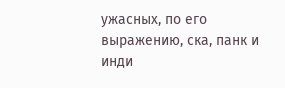ужасных, по его выражению, ска, панк и инди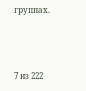группах.



7 из 222